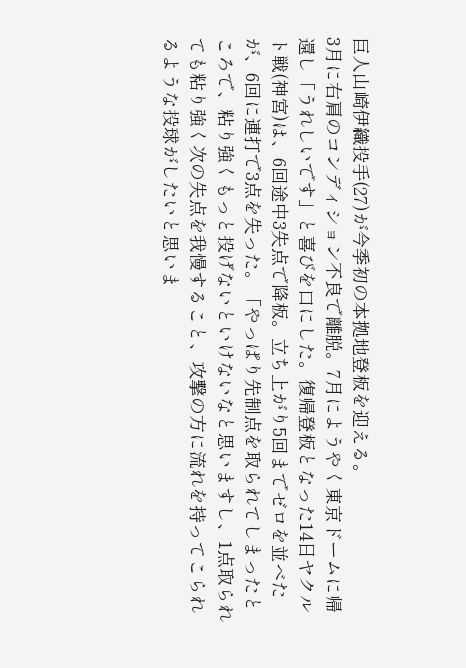巨人山崎伊織投手(27)が今季初の本拠地登板を迎える。
3月に右肩のコンディション不良で離脱。7月にようやく東京ドームに帰還し「うれしいです」と喜びを口にした。復帰登板となった14日ヤクルト戦(神宮)は、6回途中3失点で降板。立ち上がり5回までゼロを並べたが、6回に連打で3点を失った。「やっぱり先制点を取られてしまったところで、粘り強くもっと投げないといけないなと思いますし、1点取られても粘り強く次の失点を我慢すること、攻撃の方に流れを持ってこられるような投球がしたいと思いま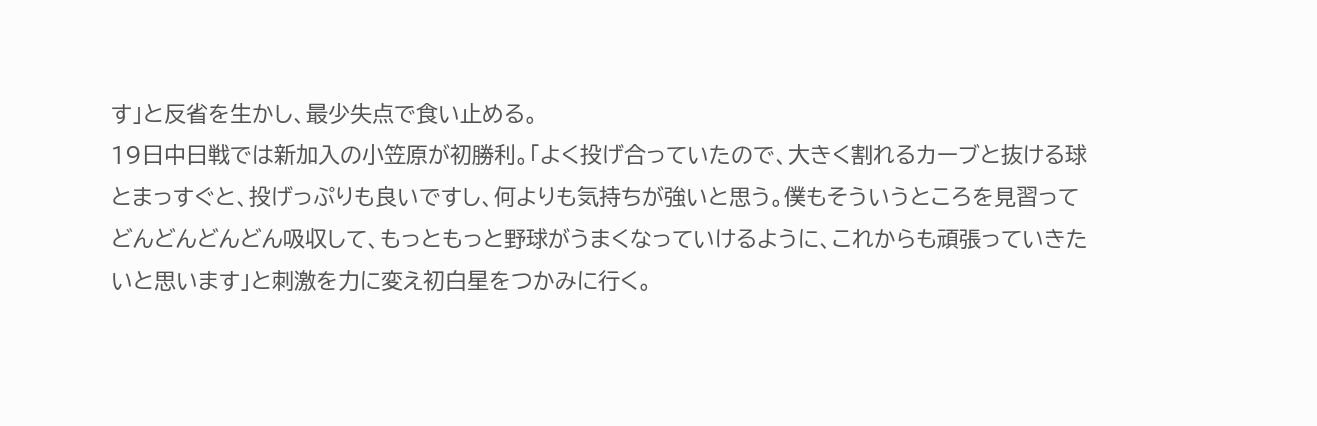す」と反省を生かし、最少失点で食い止める。
19日中日戦では新加入の小笠原が初勝利。「よく投げ合っていたので、大きく割れるカーブと抜ける球とまっすぐと、投げっぷりも良いですし、何よりも気持ちが強いと思う。僕もそういうところを見習ってどんどんどんどん吸収して、もっともっと野球がうまくなっていけるように、これからも頑張っていきたいと思います」と刺激を力に変え初白星をつかみに行く。